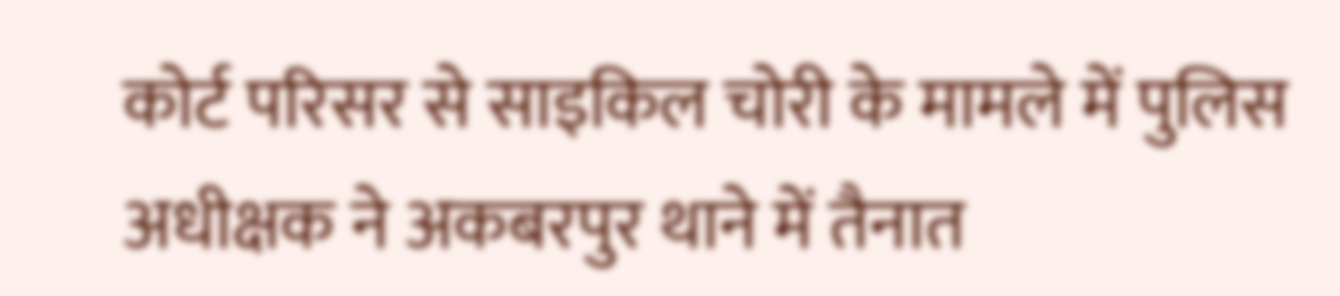कोर्ट परिसर से साइकिल चोरी के मामले में पुलिस
अधीक्षक ने अकबरपुर थाने में तैनात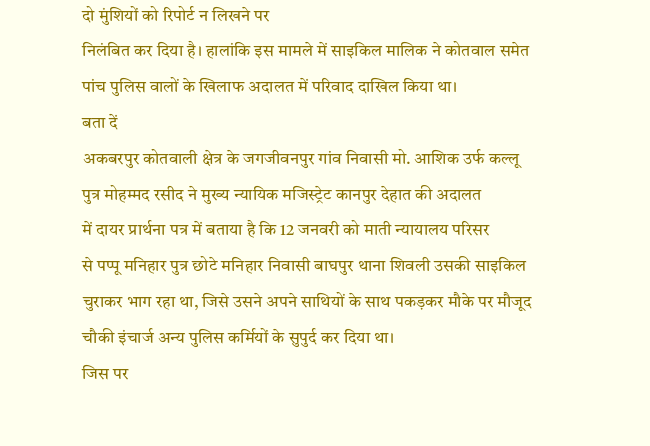दो मुंशियों को रिपोर्ट न लिखने पर
निलंबित कर दिया है। हालांकि इस मामले में साइकिल मालिक ने कोतवाल समेत
पांच पुलिस वालों के खिलाफ अदालत में परिवाद दाखिल किया था।
बता दें
अकबरपुर कोतवाली क्षेत्र के जगजीवनपुर गांव निवासी मो. आशिक उर्फ कल्लू
पुत्र मोहम्मद रसीद ने मुख्य न्यायिक मजिस्ट्रेट कानपुर देहात की अदालत
में दायर प्रार्थना पत्र में बताया है कि 12 जनवरी को माती न्यायालय परिसर
से पप्पू मनिहार पुत्र छोटे मनिहार निवासी बाघपुर थाना शिवली उसकी साइकिल
चुराकर भाग रहा था, जिसे उसने अपने साथियों के साथ पकड़कर मौके पर मौजूद
चौकी इंचार्ज अन्य पुलिस कर्मियों के सुपुर्द कर दिया था।
जिस पर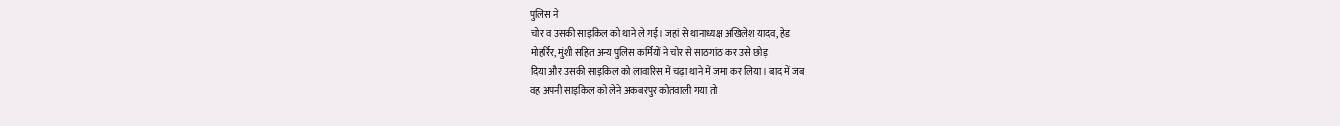पुलिस ने
चोर व उसकी साइकिल को थाने ले गई। जहां से थानाध्यक्ष अखिलेश यादव, हेड
मोहर्रिर, मुंशी सहित अन्य पुलिस कर्मियों ने चोर से साठगांठ कर उसे छोड़
दिया और उसकी साइकिल को लावारिस में चढ़ा थाने में जमा कर लिया। बाद में जब
वह अपनी साइकिल को लेने अकबरपुर कोतवाली गया तो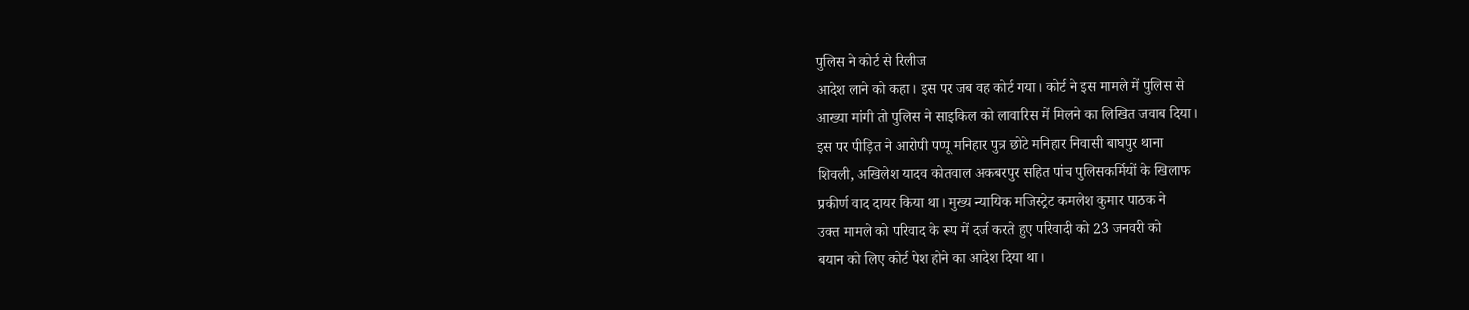पुलिस ने कोर्ट से रिलीज
आदेश लाने को कहा। इस पर जब वह कोर्ट गया। कोर्ट ने इस मामले में पुलिस से
आख्या मांगी तो पुलिस ने साइकिल को लावारिस में मिलने का लिखित जवाब दिया।
इस पर पीड़ित ने आरोपी पप्पू मनिहार पुत्र छोटे मनिहार निवासी बाघपुर थाना
शिवली, अखिलेश यादव कोतवाल अकबरपुर सहित पांच पुलिसकर्मियों के खिलाफ
प्रकीर्ण वाद दायर किया था। मुख्य न्यायिक मजिस्ट्रेट कमलेश कुमार पाठक ने
उक्त मामले को परिवाद के रूप में दर्ज करते हुए परिवादी को 23 जनवरी को
बयान को लिए कोर्ट पेश होने का आदेश दिया था।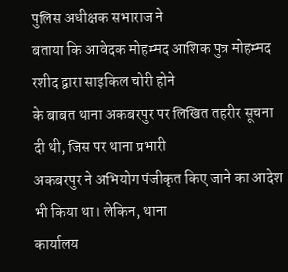पुलिस अधीक्षक सभाराज ने
बताया कि आवेदक मोहम्मद आशिक पुत्र मोहम्मद रशीद द्वारा साइकिल चोरी होने
के बाबत थाना अकबरपुर पर लिखित तहरीर सूचना दी थी, जिस पर थाना प्रभारी
अकबरपुर ने अभियोग पंजीकृत किए जाने का आदेश भी किया था। लेकिन, थाना
कार्यालय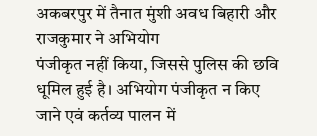अकबरपुर में तैनात मुंशी अवध बिहारी और राजकुमार ने अभियोग
पंजीकृत नहीं किया, जिससे पुलिस की छवि धूमिल हुई है। अभियोग पंजीकृत न किए
जाने एवं कर्तव्य पालन में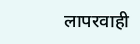लापरवाही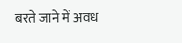बरते जाने में अवध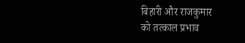बिहारी और राजकुमार
को तत्काल प्रभाव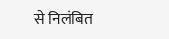से निलंबित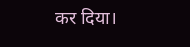कर दिया।